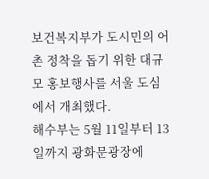보건복지부가 도시민의 어촌 정착을 돕기 위한 대규모 홍보행사를 서울 도심에서 개최했다.
해수부는 5월 11일부터 13일까지 광화문광장에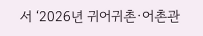서 ‘2026년 귀어귀촌·어촌관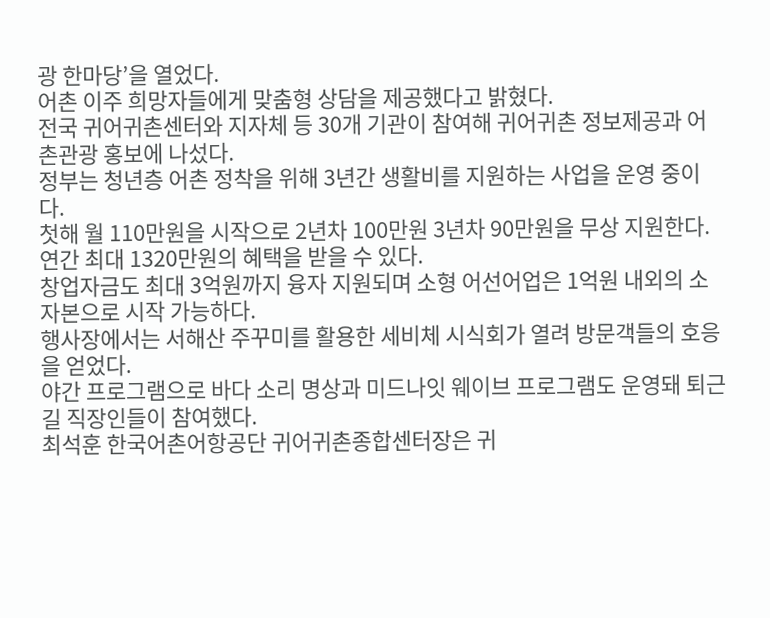광 한마당’을 열었다.
어촌 이주 희망자들에게 맞춤형 상담을 제공했다고 밝혔다.
전국 귀어귀촌센터와 지자체 등 30개 기관이 참여해 귀어귀촌 정보제공과 어촌관광 홍보에 나섰다.
정부는 청년층 어촌 정착을 위해 3년간 생활비를 지원하는 사업을 운영 중이다.
첫해 월 110만원을 시작으로 2년차 100만원 3년차 90만원을 무상 지원한다.
연간 최대 1320만원의 혜택을 받을 수 있다.
창업자금도 최대 3억원까지 융자 지원되며 소형 어선어업은 1억원 내외의 소자본으로 시작 가능하다.
행사장에서는 서해산 주꾸미를 활용한 세비체 시식회가 열려 방문객들의 호응을 얻었다.
야간 프로그램으로 바다 소리 명상과 미드나잇 웨이브 프로그램도 운영돼 퇴근길 직장인들이 참여했다.
최석훈 한국어촌어항공단 귀어귀촌종합센터장은 귀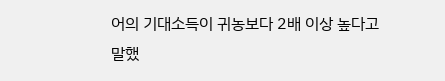어의 기대소득이 귀농보다 2배 이상 높다고 말했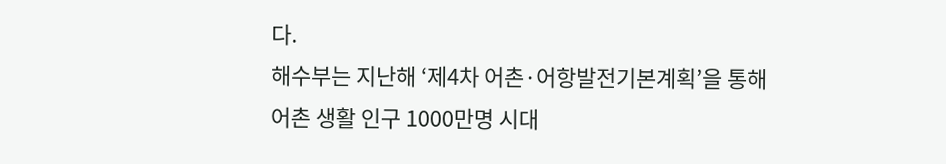다.
해수부는 지난해 ‘제4차 어촌·어항발전기본계획’을 통해 어촌 생활 인구 1000만명 시대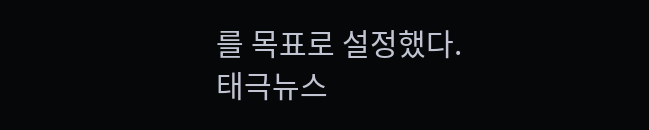를 목표로 설정했다.
태극뉴스